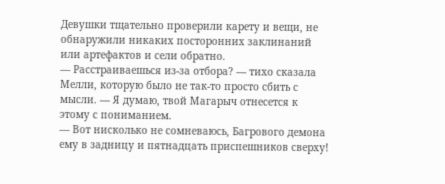Девушки тщательно проверили карету и вещи, не обнаружили никаких посторонних заклинаний или артефактов и сели обратно.
— Расстраиваешься из-за отбора? — тихо сказала Мелли, которую было не так-то просто сбить с мысли. — Я думаю, твой Магарыч отнесется к этому с пониманием.
— Вот нисколько не сомневаюсь, Багрового демона ему в задницу и пятнадцать приспешников сверху!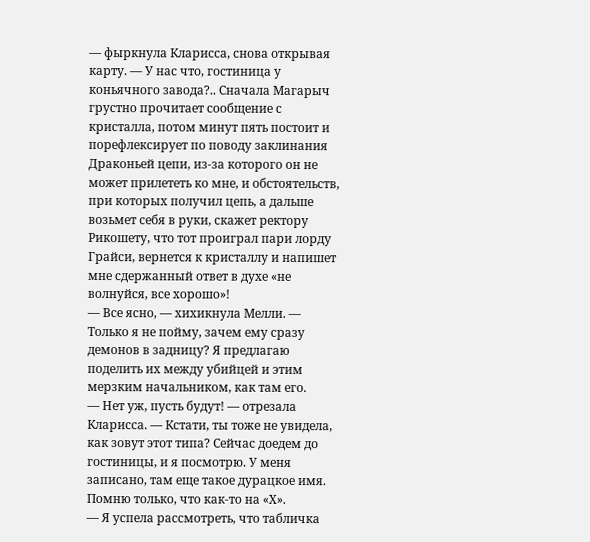— фыркнула Кларисса, снова открывая карту. — У нас что, гостиница у коньячного завода?.. Сначала Магарыч грустно прочитает сообщение с кристалла, потом минут пять постоит и порефлексирует по поводу заклинания Драконьей цепи, из-за которого он не может прилететь ко мне, и обстоятельств, при которых получил цепь, а дальше возьмет себя в руки, скажет ректору Рикошету, что тот проиграл пари лорду Грайси, вернется к кристаллу и напишет мне сдержанный ответ в духе «не волнуйся, все хорошо»!
— Все ясно, — хихикнула Мелли. — Только я не пойму, зачем ему сразу демонов в задницу? Я предлагаю поделить их между убийцей и этим мерзким начальником, как там его.
— Нет уж, пусть будут! — отрезала Кларисса. — Кстати, ты тоже не увидела, как зовут этот типа? Сейчас доедем до гостиницы, и я посмотрю. У меня записано, там еще такое дурацкое имя. Помню только, что как-то на «Х».
— Я успела рассмотреть, что табличка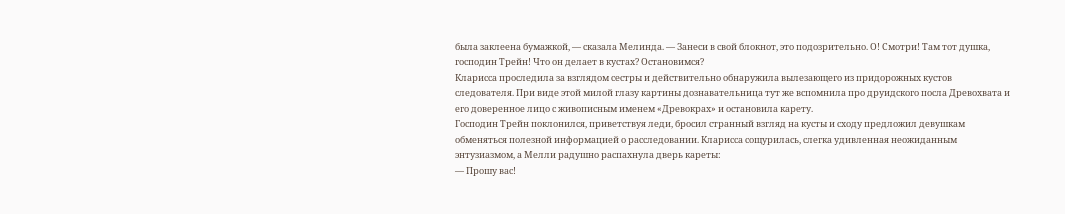была заклеена бумажкой, — сказала Мелинда. — Занеси в свой блокнот, это подозрительно. О! Смотри! Там тот душка, господин Трейн! Что он делает в кустах? Остановимся?
Кларисса проследила за взглядом сестры и действительно обнаружила вылезающего из придорожных кустов следователя. При виде этой милой глазу картины дознавательница тут же вспомнила про друидского посла Древохвата и его доверенное лицо с живописным именем «Древокрах» и остановила карету.
Господин Трейн поклонился, приветствуя леди, бросил странный взгляд на кусты и сходу предложил девушкам обменяться полезной информацией о расследовании. Кларисса сощурилась, слегка удивленная неожиданным энтузиазмом, а Мелли радушно распахнула дверь кареты:
— Прошу вас!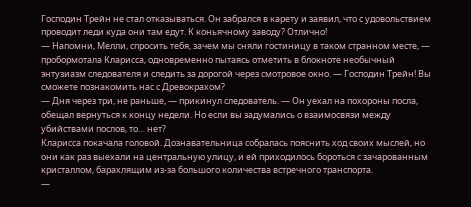Господин Трейн не стал отказываться. Он забрался в карету и заявил, что с удовольствием проводит леди куда они там едут. К коньячному заводу? Отлично!
— Напомни, Мелли, спросить тебя, зачем мы сняли гостиницу в таком странном месте, — пробормотала Кларисса, одновременно пытаясь отметить в блокноте необычный энтузиазм следователя и следить за дорогой через смотровое окно. — Господин Трейн! Вы сможете познакомить нас с Древокрахом?
— Дня через три, не раньше, — прикинул следователь. — Он уехал на похороны посла, обещал вернуться к концу недели. Но если вы задумались о взаимосвязи между убийствами послов, то… нет?
Кларисса покачала головой. Дознавательница собралась пояснить ход своих мыслей, но они как раз выехали на центральную улицу, и ей приходилось бороться с зачарованным кристаллом, барахлящим из-за большого количества встречного транспорта.
—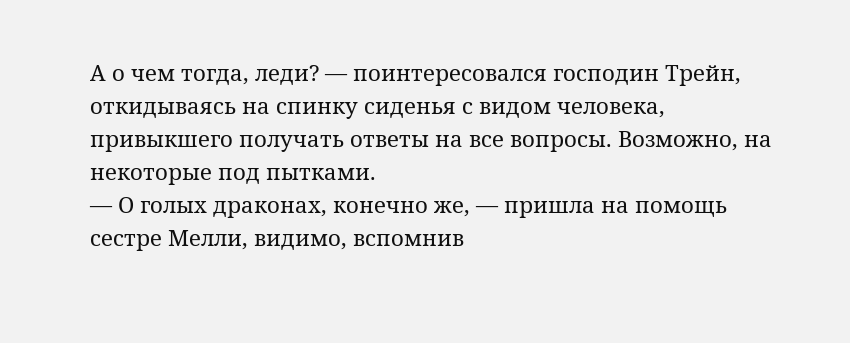А о чем тогда, леди? — поинтересовался господин Трейн, откидываясь на спинку сиденья с видом человека, привыкшего получать ответы на все вопросы. Возможно, на некоторые под пытками.
— О голых драконах, конечно же, — пришла на помощь сестре Мелли, видимо, вспомнив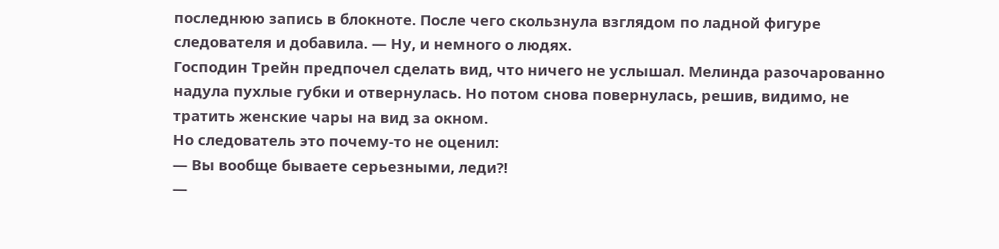последнюю запись в блокноте. После чего скользнула взглядом по ладной фигуре следователя и добавила. — Ну, и немного о людях.
Господин Трейн предпочел сделать вид, что ничего не услышал. Мелинда разочарованно надула пухлые губки и отвернулась. Но потом снова повернулась, решив, видимо, не тратить женские чары на вид за окном.
Но следователь это почему-то не оценил:
— Вы вообще бываете серьезными, леди?!
—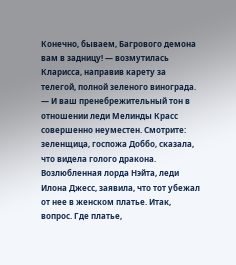Конечно, бываем, Багрового демона вам в задницу! — возмутилась Кларисса, направив карету за телегой, полной зеленого винограда. — И ваш пренебрежительный тон в отношении леди Мелинды Красс совершенно неуместен. Смотрите: зеленщица, госпожа Доббо, сказала, что видела голого дракона. Возлюбленная лорда Нэйта, леди Илона Джесс, заявила, что тот убежал от нее в женском платье. Итак, вопрос. Где платье,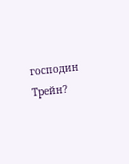господин Трейн?